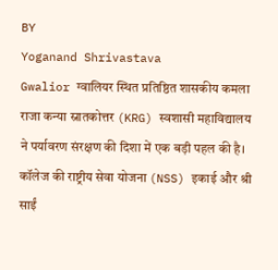BY
Yoganand Shrivastava
Gwalior ग्वालियर स्थित प्रतिष्ठित शासकीय कमला राजा कन्या स्नातकोत्तर (KRG) स्वशासी महाविद्यालय ने पर्यावरण संरक्षण की दिशा में एक बड़ी पहल की है। कॉलेज की राष्ट्रीय सेवा योजना (NSS) इकाई और श्री साईं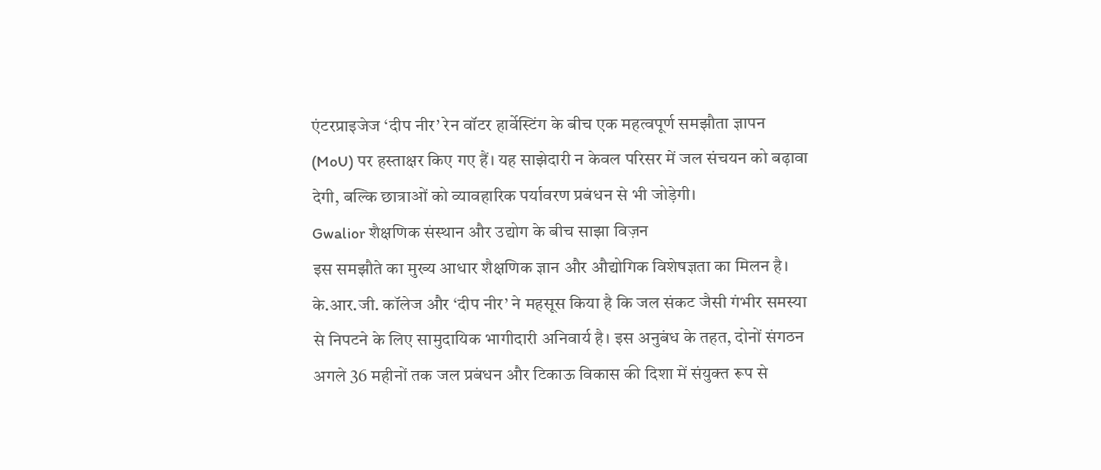एंटरप्राइजेज ‘दीप नीर’ रेन वॉटर हार्वेस्टिंग के बीच एक महत्वपूर्ण समझौता ज्ञापन (MoU) पर हस्ताक्षर किए गए हैं। यह साझेदारी न केवल परिसर में जल संचयन को बढ़ावा देगी, बल्कि छात्राओं को व्यावहारिक पर्यावरण प्रबंधन से भी जोड़ेगी।
Gwalior शैक्षणिक संस्थान और उद्योग के बीच साझा विज़न
इस समझौते का मुख्य आधार शैक्षणिक ज्ञान और औद्योगिक विशेषज्ञता का मिलन है। के.आर.जी. कॉलेज और ‘दीप नीर’ ने महसूस किया है कि जल संकट जैसी गंभीर समस्या से निपटने के लिए सामुदायिक भागीदारी अनिवार्य है। इस अनुबंध के तहत, दोनों संगठन अगले 36 महीनों तक जल प्रबंधन और टिकाऊ विकास की दिशा में संयुक्त रूप से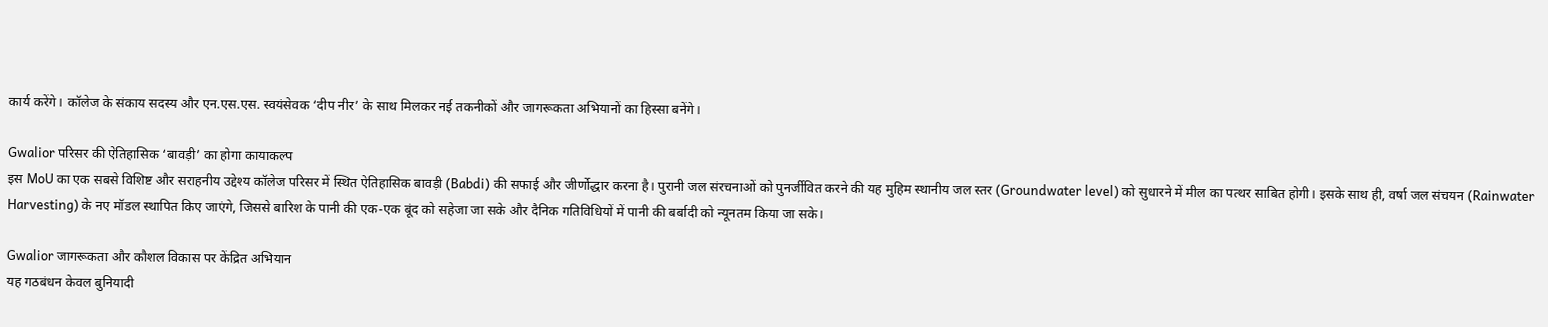कार्य करेंगे। कॉलेज के संकाय सदस्य और एन.एस.एस. स्वयंसेवक ‘दीप नीर’ के साथ मिलकर नई तकनीकों और जागरूकता अभियानों का हिस्सा बनेंगे।

Gwalior परिसर की ऐतिहासिक ‘बावड़ी’ का होगा कायाकल्प
इस MoU का एक सबसे विशिष्ट और सराहनीय उद्देश्य कॉलेज परिसर में स्थित ऐतिहासिक बावड़ी (Babdi) की सफाई और जीर्णोद्धार करना है। पुरानी जल संरचनाओं को पुनर्जीवित करने की यह मुहिम स्थानीय जल स्तर (Groundwater level) को सुधारने में मील का पत्थर साबित होगी। इसके साथ ही, वर्षा जल संचयन (Rainwater Harvesting) के नए मॉडल स्थापित किए जाएंगे, जिससे बारिश के पानी की एक-एक बूंद को सहेजा जा सके और दैनिक गतिविधियों में पानी की बर्बादी को न्यूनतम किया जा सके।

Gwalior जागरूकता और कौशल विकास पर केंद्रित अभियान
यह गठबंधन केवल बुनियादी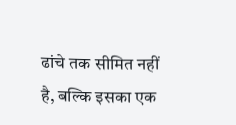ढांचे तक सीमित नहीं है, बल्कि इसका एक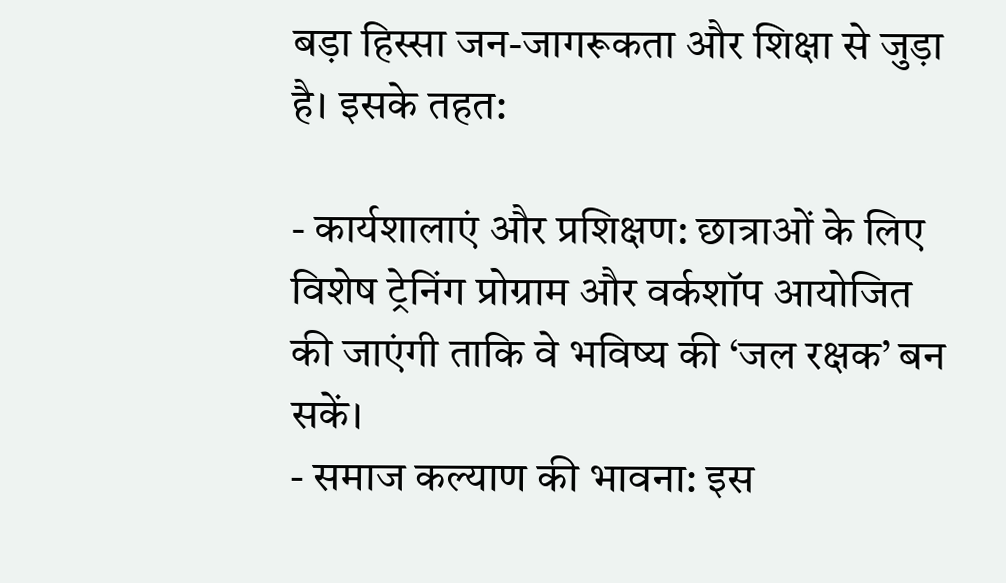बड़ा हिस्सा जन-जागरूकता और शिक्षा से जुड़ा है। इसके तहत:

- कार्यशालाएं और प्रशिक्षण: छात्राओं के लिए विशेष ट्रेनिंग प्रोग्राम और वर्कशॉप आयोजित की जाएंगी ताकि वे भविष्य की ‘जल रक्षक’ बन सकें।
- समाज कल्याण की भावना: इस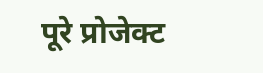पूरे प्रोजेक्ट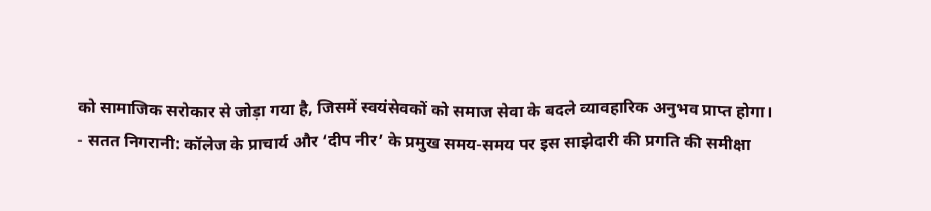को सामाजिक सरोकार से जोड़ा गया है, जिसमें स्वयंसेवकों को समाज सेवा के बदले व्यावहारिक अनुभव प्राप्त होगा।
- सतत निगरानी: कॉलेज के प्राचार्य और ‘दीप नीर’ के प्रमुख समय-समय पर इस साझेदारी की प्रगति की समीक्षा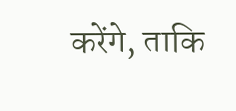करेंगे, ताकि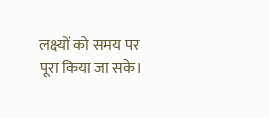लक्ष्यों को समय पर पूरा किया जा सके।